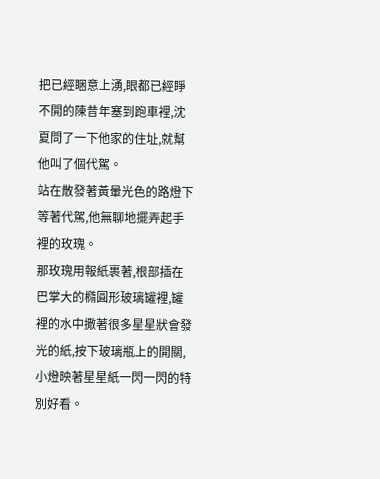把已經睏意上湧,眼都已經睜不開的陳昔年塞到跑車裡,沈夏問了一下他家的住址,就幫他叫了個代駕。
站在散發著黃暈光色的路燈下等著代駕,他無聊地擺弄起手裡的玫瑰。
那玫瑰用報紙裹著,根部插在巴掌大的橢圓形玻璃罐裡,罐裡的水中撒著很多星星狀會發光的紙,按下玻璃瓶上的開關,小燈映著星星紙一閃一閃的特別好看。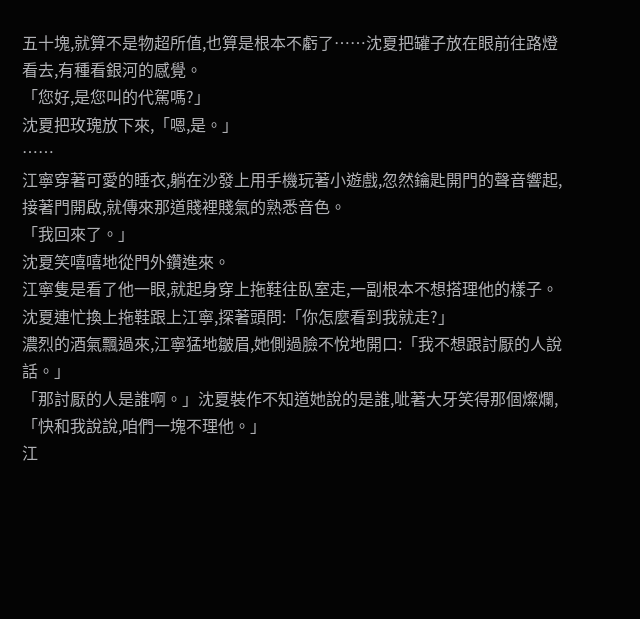五十塊,就算不是物超所值,也算是根本不虧了……沈夏把罐子放在眼前往路燈看去,有種看銀河的感覺。
「您好,是您叫的代駕嗎?」
沈夏把玫瑰放下來,「嗯,是。」
……
江寧穿著可愛的睡衣,躺在沙發上用手機玩著小遊戲,忽然鑰匙開門的聲音響起,接著門開啟,就傳來那道賤裡賤氣的熟悉音色。
「我回來了。」
沈夏笑嘻嘻地從門外鑽進來。
江寧隻是看了他一眼,就起身穿上拖鞋往臥室走,一副根本不想搭理他的樣子。
沈夏連忙換上拖鞋跟上江寧,探著頭問:「你怎麼看到我就走?」
濃烈的酒氣飄過來,江寧猛地皺眉,她側過臉不悅地開口:「我不想跟討厭的人說話。」
「那討厭的人是誰啊。」沈夏裝作不知道她說的是誰,呲著大牙笑得那個燦爛,「快和我說說,咱們一塊不理他。」
江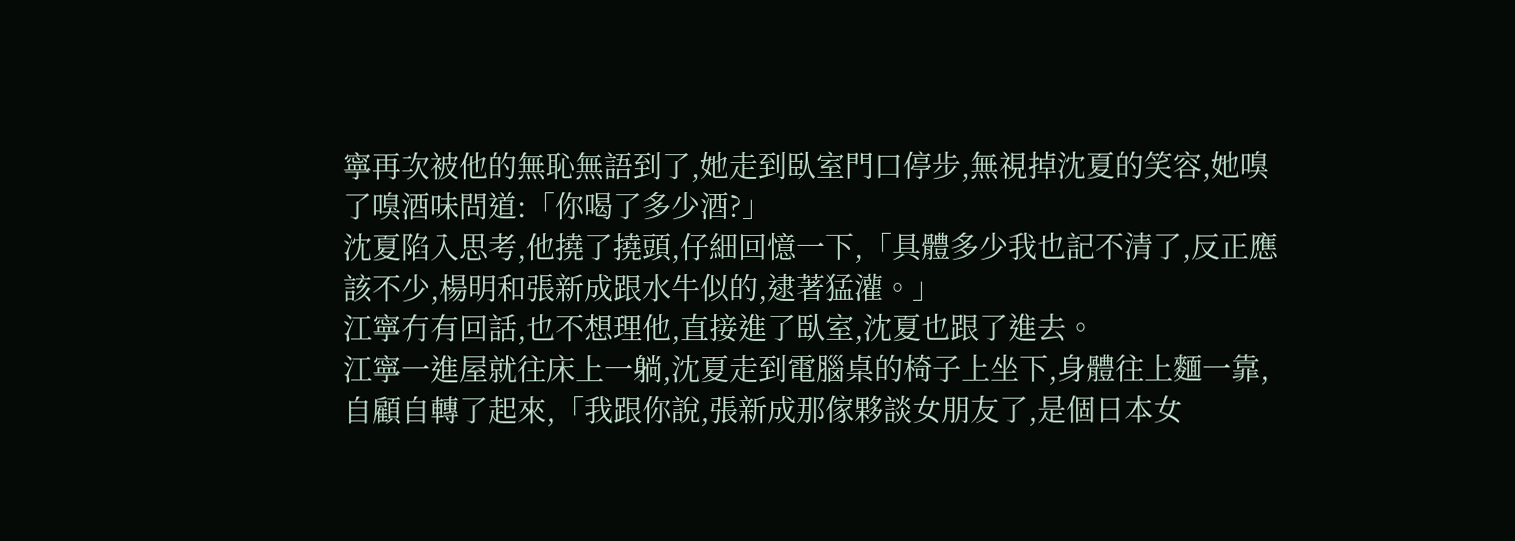寧再次被他的無恥無語到了,她走到臥室門口停步,無視掉沈夏的笑容,她嗅了嗅酒味問道:「你喝了多少酒?」
沈夏陷入思考,他撓了撓頭,仔細回憶一下,「具體多少我也記不清了,反正應該不少,楊明和張新成跟水牛似的,逮著猛灌。」
江寧冇有回話,也不想理他,直接進了臥室,沈夏也跟了進去。
江寧一進屋就往床上一躺,沈夏走到電腦桌的椅子上坐下,身體往上麵一靠,自顧自轉了起來,「我跟你說,張新成那傢夥談女朋友了,是個日本女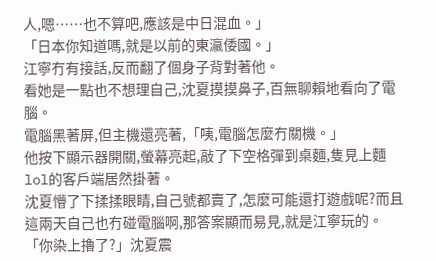人,嗯……也不算吧,應該是中日混血。」
「日本你知道嗎,就是以前的東瀛倭國。」
江寧冇有接話,反而翻了個身子背對著他。
看她是一點也不想理自己,沈夏摸摸鼻子,百無聊賴地看向了電腦。
電腦黑著屏,但主機還亮著,「咦,電腦怎麼冇關機。」
他按下顯示器開關,螢幕亮起,敲了下空格彈到桌麵,隻見上麵lol的客戶端居然掛著。
沈夏懵了下揉揉眼睛,自己號都賣了,怎麼可能還打遊戲呢?而且這兩天自己也冇碰電腦啊,那答案顯而易見,就是江寧玩的。
「你染上擼了?」沈夏震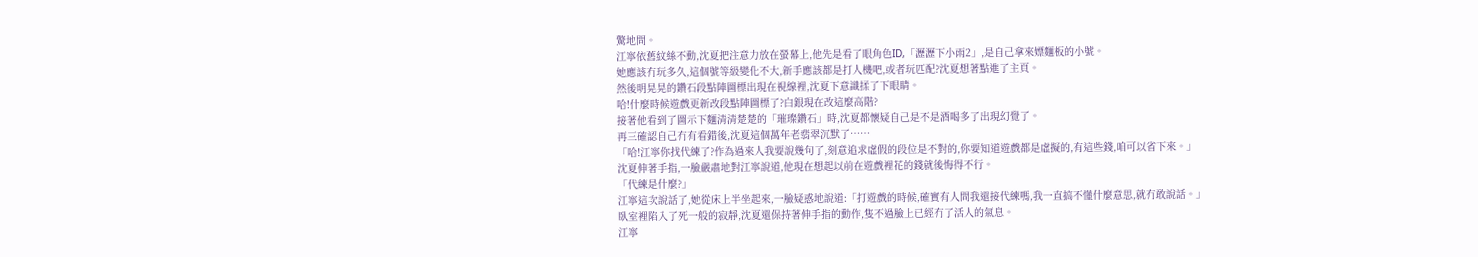驚地問。
江寧依舊紋絲不動,沈夏把注意力放在螢幕上,他先是看了眼角色ID,「瀝瀝下小雨2」,是自己拿來嫖麵板的小號。
她應該冇玩多久,這個號等級變化不大,新手應該都是打人機吧,或者玩匹配?沈夏想著點進了主頁。
然後明晃晃的鑽石段點陣圖標出現在視線裡,沈夏下意識揉了下眼睛。
哈!什麼時候遊戲更新改段點陣圖標了?白銀現在改這麼高階?
接著他看到了圖示下麵清清楚楚的「璀璨鑽石」時,沈夏都懷疑自己是不是酒喝多了出現幻覺了。
再三確認自己冇有看錯後,沈夏這個萬年老翡翠沉默了……
「哈!江寧你找代練了?作為過來人我要說幾句了,刻意追求虛假的段位是不對的,你要知道遊戲都是虛擬的,有這些錢,咱可以省下來。」
沈夏伸著手指,一臉嚴肅地對江寧說道,他現在想起以前在遊戲裡花的錢就後悔得不行。
「代練是什麼?」
江寧這次說話了,她從床上半坐起來,一臉疑惑地說道:「打遊戲的時候,確實有人問我還接代練嗎,我一直搞不懂什麼意思,就冇敢說話。」
臥室裡陷入了死一般的寂靜,沈夏還保持著伸手指的動作,隻不過臉上已經冇了活人的氣息。
江寧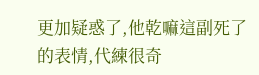更加疑惑了,他乾嘛這副死了的表情,代練很奇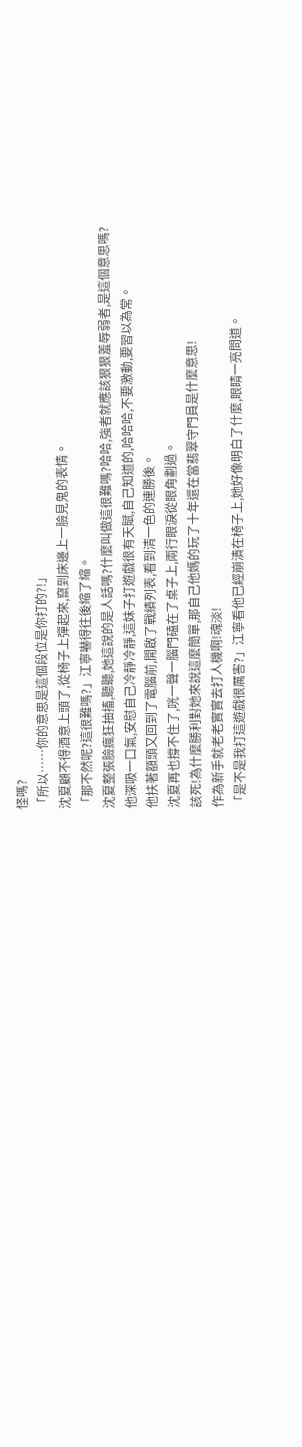怪嗎?
「所以……你的意思是這個段位是你打的?!」
沈夏顧不得酒意上頭了,從椅子上彈起來,竄到床邊上一臉見鬼的表情。
「那不然呢?這很難嗎?」江寧嚇得往後縮了縮。
沈夏整張臉瘋狂抽搐,聽聽,她這說的是人話嗎?什麼叫做這很難嗎?哈哈,強者就應該狠狠羞辱弱者,是這個意思嗎?
他深吸一口氣,安慰自己冷靜冷靜,這妹子打遊戲很有天賦,自己知道的,哈哈哈,不要激動,要習以為常。
他扶著額頭又回到了電腦前,開啟了戰績列表,看到清一色的連勝後。
沈夏再也撐不住了,咣一聲一腦門磕在了桌子上,兩行眼淚從眼角劃過。
該死!為什麼勝利對她來說這麼簡單,那自己他媽的玩了十年還在當翡翠守門員是什麼意思!
作為新手就老老實實去打人機啊!魂淡!
「是不是我打這遊戲很厲害?」江寧看他已經崩潰在椅子上,她好像明白了什麼,眼睛一亮問道。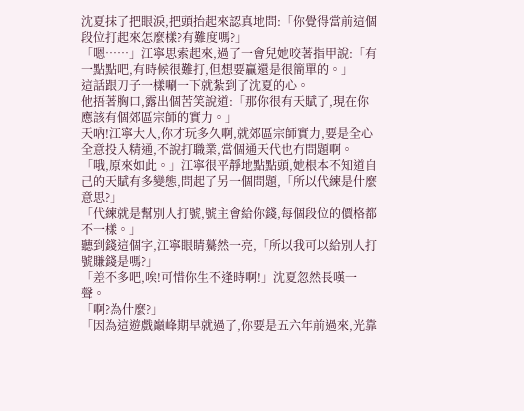沈夏抹了把眼淚,把頭抬起來認真地問:「你覺得當前這個段位打起來怎麼樣?有難度嗎?」
「嗯……」江寧思索起來,過了一會兒她咬著指甲說:「有一點點吧,有時候很難打,但想要贏還是很簡單的。」
這話跟刀子一樣唰一下就紮到了沈夏的心。
他捂著胸口,露出個苦笑說道:「那你很有天賦了,現在你應該有個郊區宗師的實力。」
天吶!江寧大人,你才玩多久啊,就郊區宗師實力,要是全心全意投入精通,不說打職業,當個通天代也冇問題啊。
「哦,原來如此。」江寧很平靜地點點頭,她根本不知道自己的天賦有多變態,問起了另一個問題,「所以代練是什麼意思?」
「代練就是幫別人打號,號主會給你錢,每個段位的價格都不一樣。」
聽到錢這個字,江寧眼睛驀然一亮,「所以我可以給別人打號賺錢是嗎?」
「差不多吧,唉!可惜你生不逢時啊!」沈夏忽然長嘆一聲。
「啊?為什麼?」
「因為這遊戲巔峰期早就過了,你要是五六年前過來,光靠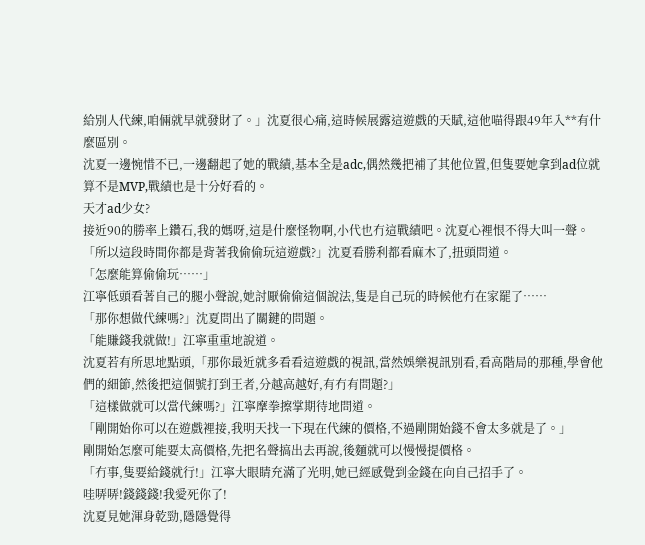給別人代練,咱倆就早就發財了。」沈夏很心痛,這時候展露這遊戲的天賦,這他喵得跟49年入**有什麼區別。
沈夏一邊惋惜不已,一邊翻起了她的戰績,基本全是adc,偶然幾把補了其他位置,但隻要她拿到ad位就算不是MVP,戰績也是十分好看的。
天才ad少女?
接近90的勝率上鑽石,我的媽呀,這是什麼怪物啊,小代也冇這戰績吧。沈夏心裡恨不得大叫一聲。
「所以這段時間你都是背著我偷偷玩這遊戲?」沈夏看勝利都看麻木了,扭頭問道。
「怎麼能算偷偷玩……」
江寧低頭看著自己的腿小聲說,她討厭偷偷這個說法,隻是自己玩的時候他冇在家罷了……
「那你想做代練嗎?」沈夏問出了關鍵的問題。
「能賺錢我就做!」江寧重重地說道。
沈夏若有所思地點頭,「那你最近就多看看這遊戲的視訊,當然娛樂視訊別看,看高階局的那種,學會他們的細節,然後把這個號打到王者,分越高越好,有冇有問題?」
「這樣做就可以當代練嗎?」江寧摩拳擦掌期待地問道。
「剛開始你可以在遊戲裡接,我明天找一下現在代練的價格,不過剛開始錢不會太多就是了。」
剛開始怎麼可能要太高價格,先把名聲搞出去再說,後麵就可以慢慢提價格。
「冇事,隻要給錢就行!」江寧大眼睛充滿了光明,她已經感覺到金錢在向自己招手了。
哇哢哢!錢錢錢!我愛死你了!
沈夏見她渾身乾勁,隱隱覺得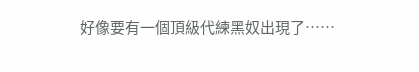好像要有一個頂級代練黑奴出現了……